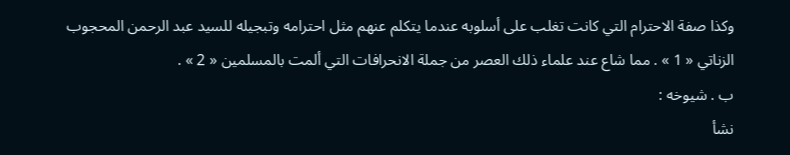وكذا صفة الاحترام التي كانت تغلب على أسلوبه عندما يتكلم عنهم مثل احترامه وتبجيله للسيد عبد الرحمن المحجوب الزناتي « 1 » . مما شاع عند علماء ذلك العصر من جملة الانحرافات التي ألمت بالمسلمين « 2 » .
ب . شيوخه :
نشأ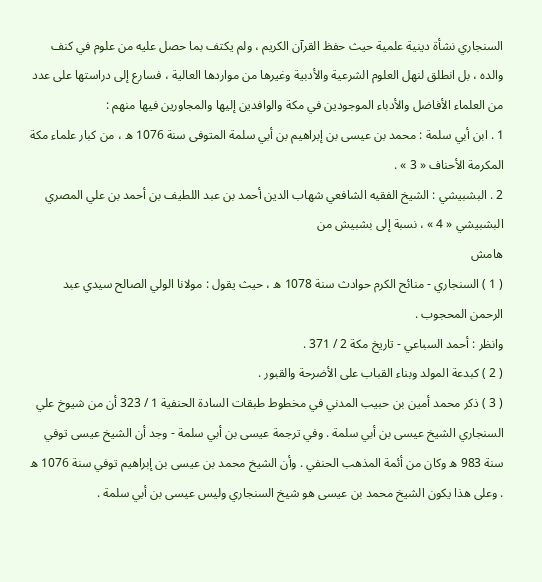السنجاري نشأة دينية علمية حيث حفظ القرآن الكريم ، ولم يكتف بما حصل عليه من علوم في كنف والده ، بل انطلق لنهل العلوم الشرعية والأدبية وغيرها من مواردها العالية ، فسارع إلى دراستها على عدد من العلماء الأفاضل والأدباء الموجودين في مكة والوافدين إليها والمجاورين فيها منهم :
1 . ابن أبي سلمة : محمد بن عيسى بن إبراهيم بن أبي سلمة المتوفى سنة 1076 ه ، من كبار علماء مكة المكرمة الأحناف « 3 » .
2 . البشبيشي : الشيخ الفقيه الشافعي شهاب الدين أحمد بن عبد اللطيف بن أحمد بن علي المصري البشبيشي « 4 » ، نسبة إلى بشبيش من
هامش
( 1 ) السنجاري - منائح الكرم حوادث سنة 1078 ه ، حيث يقول : مولانا الولي الصالح سيدي عبد الرحمن المحجوب .
وانظر : أحمد السباعي - تاريخ مكة 2 / 371 .
( 2 ) كبدعة المولد وبناء القباب على الأضرحة والقبور .
( 3 ) ذكر محمد أمين بن حبيب المدني في مخطوط طبقات السادة الحنفية 1 / 323 أن من شيوخ علي السنجاري الشيخ عيسى بن أبي سلمة . وفي ترجمة عيسى بن أبي سلمة - وجد أن الشيخ عيسى توفي سنة 983 ه وكان من أئمة المذهب الحنفي . وأن الشيخ محمد بن عيسى بن إبراهيم توفي سنة 1076 ه . وعلى هذا يكون الشيخ محمد بن عيسى هو شيخ السنجاري وليس عيسى بن أبي سلمة .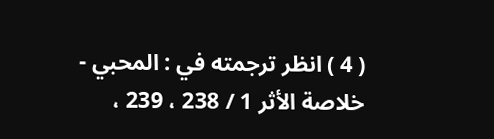( 4 ) انظر ترجمته في : المحبي - خلاصة الأثر 1 / 238 ، 239 ،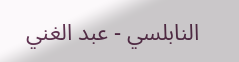النابلسي - عبد الغني